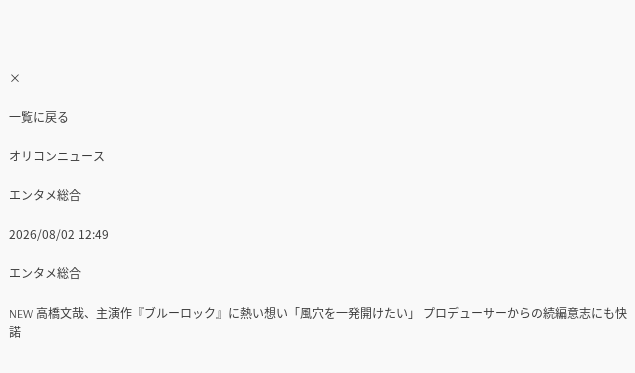×

一覧に戻る

オリコンニュース

エンタメ総合

2026/08/02 12:49

エンタメ総合

NEW 高橋文哉、主演作『ブルーロック』に熱い想い「風穴を一発開けたい」 プロデューサーからの続編意志にも快諾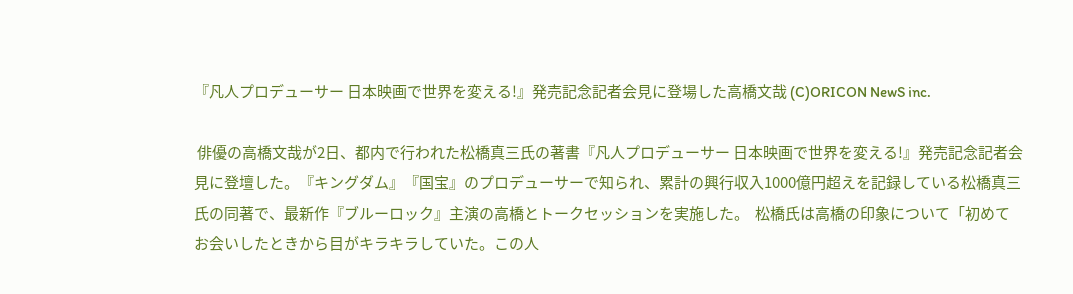『凡人プロデューサー 日本映画で世界を変える!』発売記念記者会見に登場した高橋文哉 (C)ORICON NewS inc.

 俳優の高橋文哉が2日、都内で行われた松橋真三氏の著書『凡人プロデューサー 日本映画で世界を変える!』発売記念記者会見に登壇した。『キングダム』『国宝』のプロデューサーで知られ、累計の興行収入1000億円超えを記録している松橋真三氏の同著で、最新作『ブルーロック』主演の高橋とトークセッションを実施した。  松橋氏は高橋の印象について「初めてお会いしたときから目がキラキラしていた。この人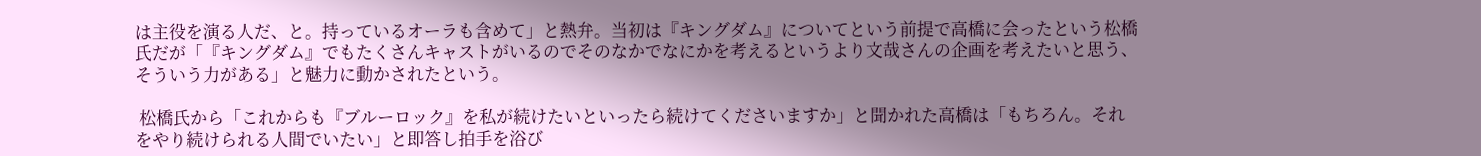は主役を演る人だ、と。持っているオーラも含めて」と熱弁。当初は『キングダム』についてという前提で高橋に会ったという松橋氏だが「『キングダム』でもたくさんキャストがいるのでそのなかでなにかを考えるというより文哉さんの企画を考えたいと思う、そういう力がある」と魅力に動かされたという。

 松橋氏から「これからも『ブルーロック』を私が続けたいといったら続けてくださいますか」と聞かれた高橋は「もちろん。それをやり続けられる人間でいたい」と即答し拍手を浴び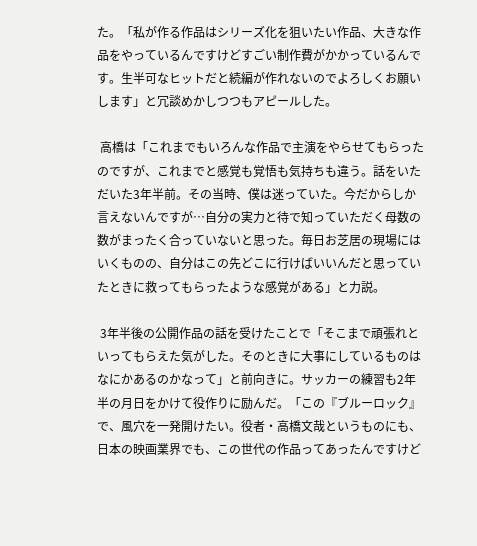た。「私が作る作品はシリーズ化を狙いたい作品、大きな作品をやっているんですけどすごい制作費がかかっているんです。生半可なヒットだと続編が作れないのでよろしくお願いします」と冗談めかしつつもアピールした。

 高橋は「これまでもいろんな作品で主演をやらせてもらったのですが、これまでと感覚も覚悟も気持ちも違う。話をいただいた3年半前。その当時、僕は迷っていた。今だからしか言えないんですが…自分の実力と待で知っていただく母数の数がまったく合っていないと思った。毎日お芝居の現場にはいくものの、自分はこの先どこに行けばいいんだと思っていたときに救ってもらったような感覚がある」と力説。

 3年半後の公開作品の話を受けたことで「そこまで頑張れといってもらえた気がした。そのときに大事にしているものはなにかあるのかなって」と前向きに。サッカーの練習も2年半の月日をかけて役作りに励んだ。「この『ブルーロック』で、風穴を一発開けたい。役者・高橋文哉というものにも、日本の映画業界でも、この世代の作品ってあったんですけど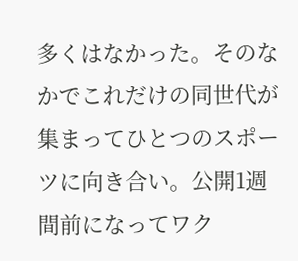多くはなかった。そのなかでこれだけの同世代が集まってひとつのスポーツに向き合い。公開1週間前になってワク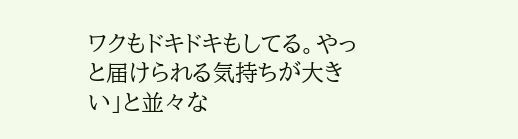ワクもドキドキもしてる。やっと届けられる気持ちが大きい」と並々な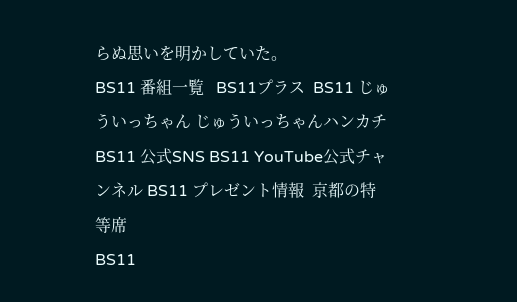らぬ思いを明かしていた。
BS11 番組一覧   BS11プラス  BS11 じゅういっちゃん じゅういっちゃんハンカチ BS11 公式SNS BS11 YouTube公式チャンネル BS11 プレゼント情報  京都の特等席
BS11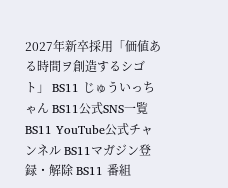2027年新卒採用「価値ある時間ヲ創造するシゴト」 BS11 じゅういっちゃん BS11公式SNS一覧 BS11 YouTube公式チャンネル BS11マガジン登録・解除 BS11 番組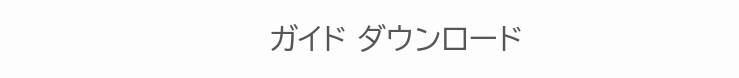ガイド ダウンロード